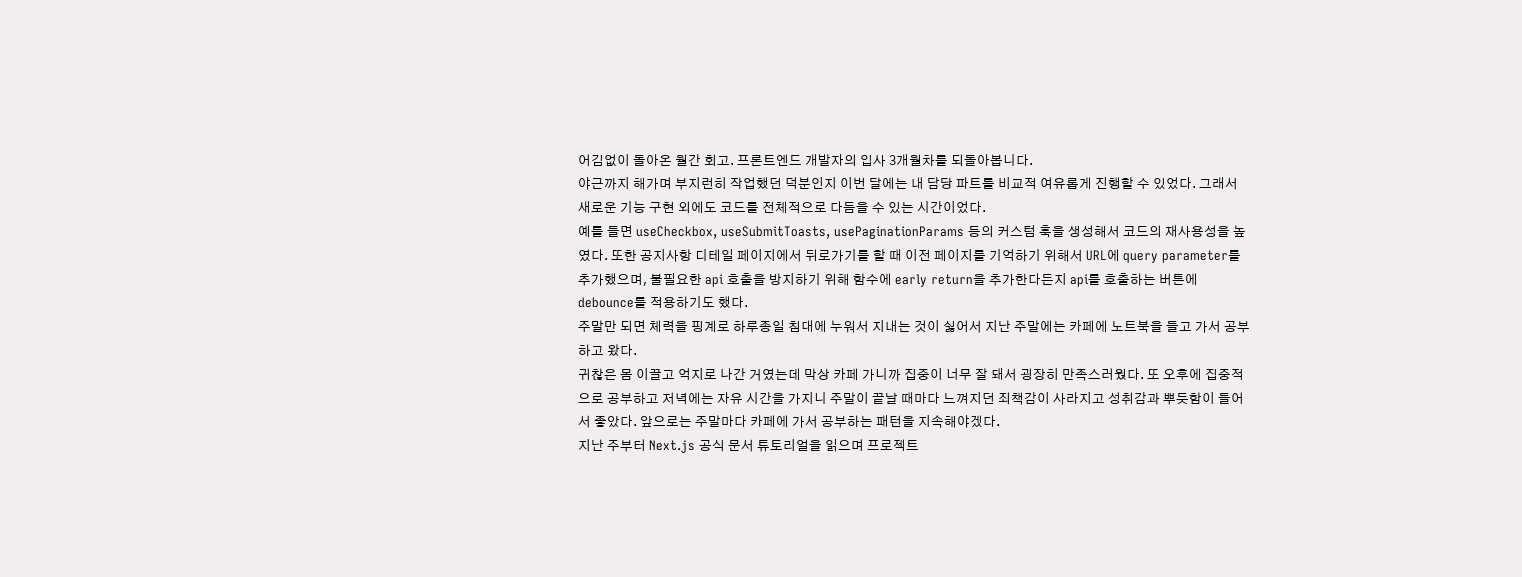어김없이 돌아온 월간 회고. 프론트엔드 개발자의 입사 3개월차를 되돌아봅니다.
야근까지 해가며 부지런히 작업했던 덕분인지 이번 달에는 내 담당 파트를 비교적 여유롭게 진행할 수 있었다. 그래서 새로운 기능 구현 외에도 코드를 전체적으로 다듬을 수 있는 시간이었다.
예를 들면 useCheckbox, useSubmitToasts, usePaginationParams 등의 커스텀 훅을 생성해서 코드의 재사용성을 높였다. 또한 공지사항 디테일 페이지에서 뒤로가기를 할 때 이전 페이지를 기억하기 위해서 URL에 query parameter를 추가했으며, 불필요한 api 호출을 방지하기 위해 함수에 early return을 추가한다든지 api를 호출하는 버튼에 debounce를 적용하기도 했다.
주말만 되면 체력을 핑계로 하루종일 침대에 누워서 지내는 것이 싫어서 지난 주말에는 카페에 노트북을 들고 가서 공부하고 왔다.
귀찮은 몸 이끌고 억지로 나간 거였는데 막상 카페 가니까 집중이 너무 잘 돼서 굉장히 만족스러웠다. 또 오후에 집중적으로 공부하고 저녁에는 자유 시간을 가지니 주말이 끝날 때마다 느껴지던 죄책감이 사라지고 성취감과 뿌듯함이 들어서 좋았다. 앞으로는 주말마다 카페에 가서 공부하는 패턴을 지속해야겠다.
지난 주부터 Next.js 공식 문서 튜토리얼을 읽으며 프로젝트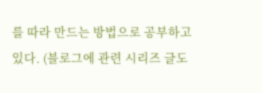를 따라 만드는 방법으로 공부하고 있다. (블로그에 관련 시리즈 글도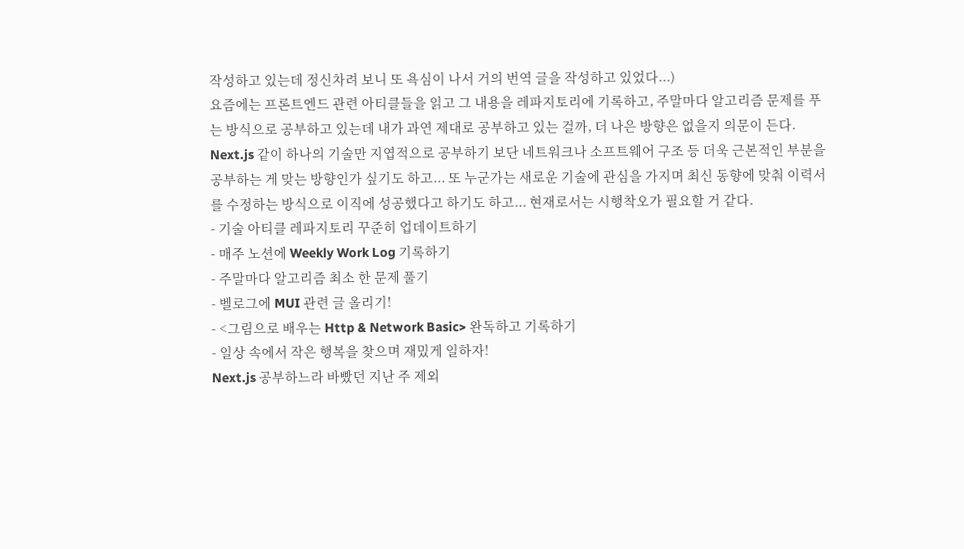작성하고 있는데 정신차려 보니 또 욕심이 나서 거의 번역 글을 작성하고 있었다...)
요즘에는 프론트엔드 관련 아티클들을 읽고 그 내용을 레파지토리에 기록하고, 주말마다 알고리즘 문제를 푸는 방식으로 공부하고 있는데 내가 과연 제대로 공부하고 있는 걸까, 더 나은 방향은 없을지 의문이 든다.
Next.js 같이 하나의 기술만 지엽적으로 공부하기 보단 네트워크나 소프트웨어 구조 등 더욱 근본적인 부분을 공부하는 게 맞는 방향인가 싶기도 하고... 또 누군가는 새로운 기술에 관심을 가지며 최신 동향에 맞춰 이력서를 수정하는 방식으로 이직에 성공했다고 하기도 하고... 현재로서는 시행착오가 필요할 거 같다.
- 기술 아티클 레파지토리 꾸준히 업데이트하기
- 매주 노션에 Weekly Work Log 기록하기
- 주말마다 알고리즘 최소 한 문제 풀기
- 벨로그에 MUI 관련 글 올리기!
- <그림으로 배우는 Http & Network Basic> 완독하고 기록하기
- 일상 속에서 작은 행복을 찾으며 재밌게 일하자!
Next.js 공부하느라 바빴던 지난 주 제외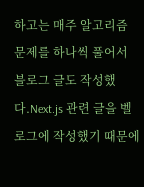하고는 매주 알고리즘 문제를 하나씩 풀어서 블로그 글도 작성했다.Next.js 관련 글을 벨로그에 작성했기 때문에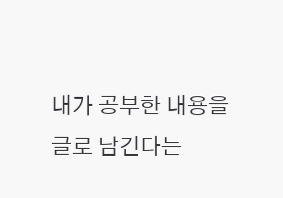내가 공부한 내용을 글로 남긴다는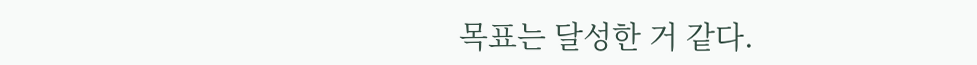목표는 달성한 거 같다.